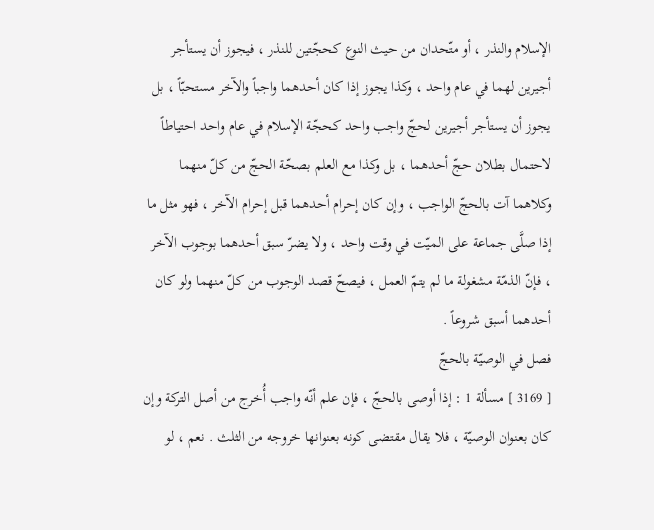الإسلام والنذر ، أو متّحدان من حيث النوع كحجّتين للنذر ، فيجوز أن يستأجر أجيرين لهما في عام واحد ، وكذا يجوز إذا كان أحدهما واجباً والآخر مستحبّاً ، بل يجوز أن يستأجر أجيرين لحجّ واجب واحد كحجّة الإسلام في عام واحد احتياطاً لاحتمال بطلان حجّ أحدهما ، بل وكذا مع العلم بصحّة الحجّ من كلّ منهما وكلاهما آت بالحجّ الواجب ، وإن كان إحرام أحدهما قبل إحرام الآخر ، فهو مثل ما إذا صلَّى جماعة على الميّت في وقت واحد ، ولا يضرّ سبق أحدهما بوجوب الآخر ، فإنّ الذمّة مشغولة ما لم يتمّ العمل ، فيصحّ قصد الوجوب من كلّ منهما ولو كان أحدهما أسبق شروعاً .
فصل في الوصيّة بالحجّ
[ 3169 ] مسألة 1 : إذا أوصى بالحجّ ، فإن علم أنّه واجب أُخرج من أصل التركة وإن كان بعنوان الوصيّة ، فلا يقال مقتضى كونه بعنوانها خروجه من الثلث . نعم ، لو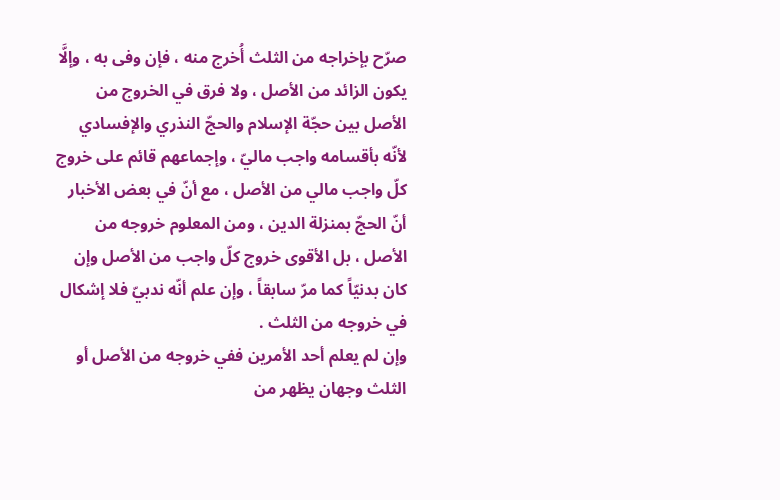صرّح بإخراجه من الثلث أُخرج منه ، فإن وفى به ، وإلَّا يكون الزائد من الأصل ، ولا فرق في الخروج من الأصل بين حجّة الإسلام والحجّ النذري والإفسادي لأنّه بأقسامه واجب ماليّ ، وإجماعهم قائم على خروج كلّ واجب مالي من الأصل ، مع أنّ في بعض الأخبار أنّ الحجّ بمنزلة الدين ، ومن المعلوم خروجه من الأصل ، بل الأقوى خروج كلّ واجب من الأصل وإن كان بدنيّاً كما مرّ سابقاً ، وإن علم أنّه ندبيّ فلا إشكال في خروجه من الثلث .
وإن لم يعلم أحد الأمرين ففي خروجه من الأصل أو الثلث وجهان يظهر من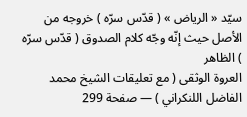سيّد « الرياض » ( قدّس سرّه ) خروجه من الأصل حيث إنّه وجّه كلام الصدوق ( قدّس سرّه ) الظاهر
العروة الوثقى ( مع تعليقات الشيخ محمد الفاضل اللنكراني ) — صفحة 299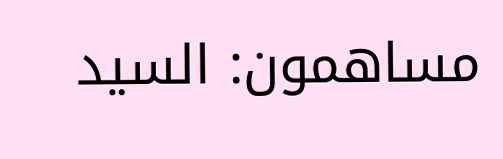مساهمون: السيد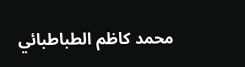محمد كاظم الطباطبائي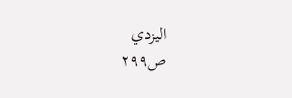اليزدي
ص٢٩٩